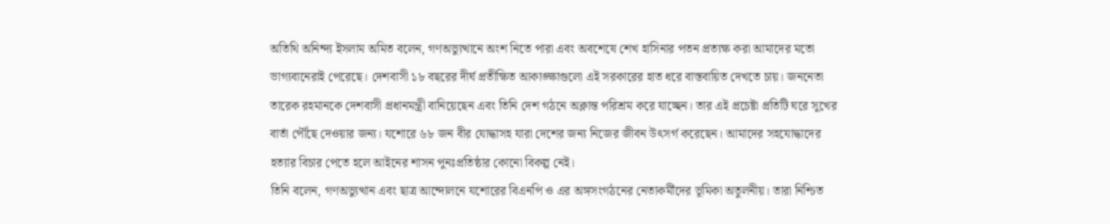অতিথি অনিন্দ্য ইসলাম অমিত বলেন, গণঅভ্যুত্থানে অংশ নিতে পারা এবং অবশেষে শেখ হাসিনার পতন প্রত্যক্ষ করা আমাদের মতো ভাগ্যবানেরাই পেরেছে। দেশবাসী ১৮ বছরের দীর্ঘ প্রতীক্ষিত আকাঙ্ক্ষাগুলো এই সরকারের হাত ধরে বাস্তবায়িত দেখতে চায়। জননেতা তারেক রহমানকে দেশবাসী প্রধানমন্ত্রী বানিয়েছেন এবং তিনি দেশ গঠনে অক্লান্ত পরিশ্রম করে যাচ্ছেন। তার এই প্রচেষ্টা প্রতিটি ঘরে সুখের বার্তা পৌঁছে দেওয়ার জন্য। যশোরে ৬৮ জন বীর যোদ্ধাসহ যারা দেশের জন্য নিজের জীবন উৎসর্গ করেছেন। আমাদের সহযোদ্ধাদের হত্যার বিচার পেতে হলে আইনের শাসন পুনঃপ্রতিষ্ঠার কোনো বিকল্প নেই।
তিনি বলেন, গণঅভ্যুত্থান এবং ছাত্র আন্দোলনে যশোরের বিএনপি ও এর অঙ্গসংগঠনের নেতাকর্মীদের ভূমিকা অতুলনীয়। তারা নিশ্চিত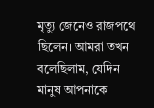মৃত্যু জেনেও রাজপথে ছিলেন। আমরা তখন বলেছিলাম, যেদিন মানুষ আপনাকে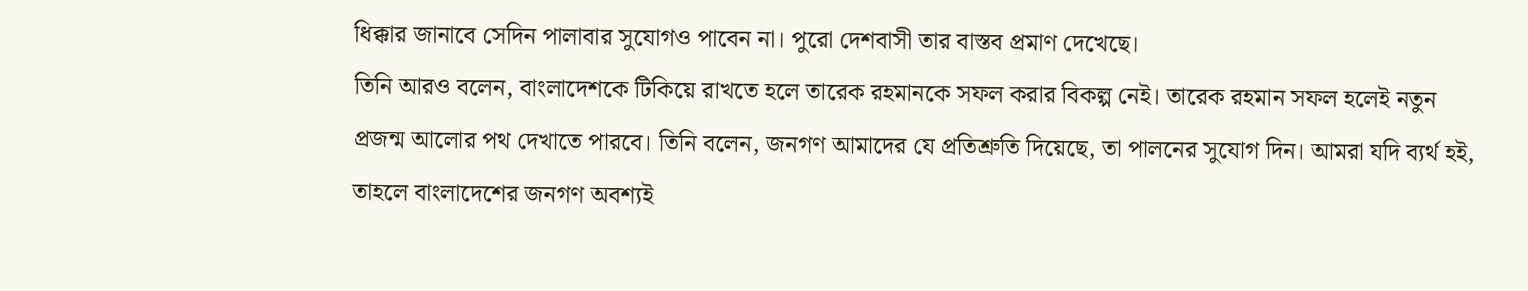ধিক্কার জানাবে সেদিন পালাবার সুযোগও পাবেন না। পুরো দেশবাসী তার বাস্তব প্রমাণ দেখেছে।
তিনি আরও বলেন, বাংলাদেশকে টিকিয়ে রাখতে হলে তারেক রহমানকে সফল করার বিকল্প নেই। তারেক রহমান সফল হলেই নতুন প্রজন্ম আলোর পথ দেখাতে পারবে। তিনি বলেন, জনগণ আমাদের যে প্রতিশ্রুতি দিয়েছে, তা পালনের সুযোগ দিন। আমরা যদি ব্যর্থ হই, তাহলে বাংলাদেশের জনগণ অবশ্যই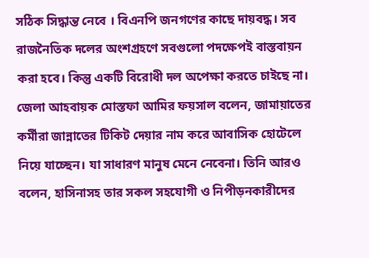সঠিক সিদ্ধান্ত নেবে । বিএনপি জনগণের কাছে দায়বদ্ধ। সব রাজনৈতিক দলের অংশগ্রহণে সবগুলো পদক্ষেপই বাস্তবায়ন করা হবে। কিন্তু একটি বিরোধী দল অপেক্ষা করতে চাইছে না।
জেলা আহবায়ক মোস্তফা আমির ফয়সাল বলেন, জামায়াতের কর্মীরা জান্নাতের টিকিট দেয়ার নাম করে আবাসিক হোটেলে নিয়ে যাচ্ছেন। যা সাধারণ মানুষ মেনে নেবেনা। তিনি আরও বলেন, হাসিনাসহ তার সকল সহযোগী ও নিপীড়নকারীদের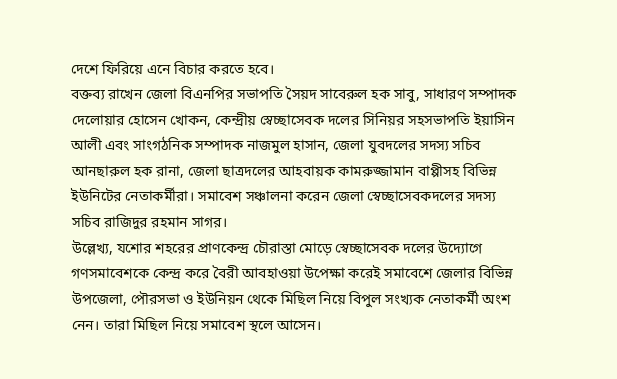দেশে ফিরিয়ে এনে বিচার করতে হবে।
বক্তব্য রাখেন জেলা বিএনপির সভাপতি সৈয়দ সাবেরুল হক সাবু, সাধারণ সম্পাদক দেলোয়ার হোসেন খোকন, কেন্দ্রীয় স্বেচ্ছাসেবক দলের সিনিয়র সহসভাপতি ইয়াসিন আলী এবং সাংগঠনিক সম্পাদক নাজমুল হাসান, জেলা যুবদলের সদস্য সচিব আনছারুল হক রানা, জেলা ছাত্রদলের আহবায়ক কামরুজ্জামান বাপ্পীসহ বিভিন্ন ইউনিটের নেতাকর্মীরা। সমাবেশ সঞ্চালনা করেন জেলা স্বেচ্ছাসেবকদলের সদস্য সচিব রাজিদুর রহমান সাগর।
উল্লেখ্য, যশোর শহরের প্রাণকেন্দ্র চৌরাস্তা মোড়ে স্বেচ্ছাসেবক দলের উদ্যোগে গণসমাবেশকে কেন্দ্র করে বৈরী আবহাওয়া উপেক্ষা করেই সমাবেশে জেলার বিভিন্ন উপজেলা, পৌরসভা ও ইউনিয়ন থেকে মিছিল নিয়ে বিপুল সংখ্যক নেতাকর্মী অংশ নেন। তারা মিছিল নিয়ে সমাবেশ স্থলে আসেন।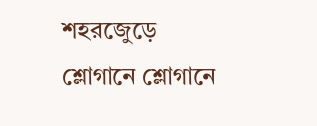শহরজেুড়ে শ্লোগানে শ্লোগানে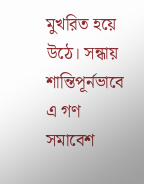মুখরিত হয়ে উঠে। সন্ধায় শান্তিপূর্নভাবে এ গণ সমাবেশ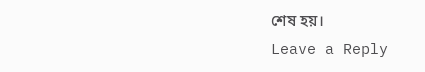শেষ হয়।
Leave a Reply